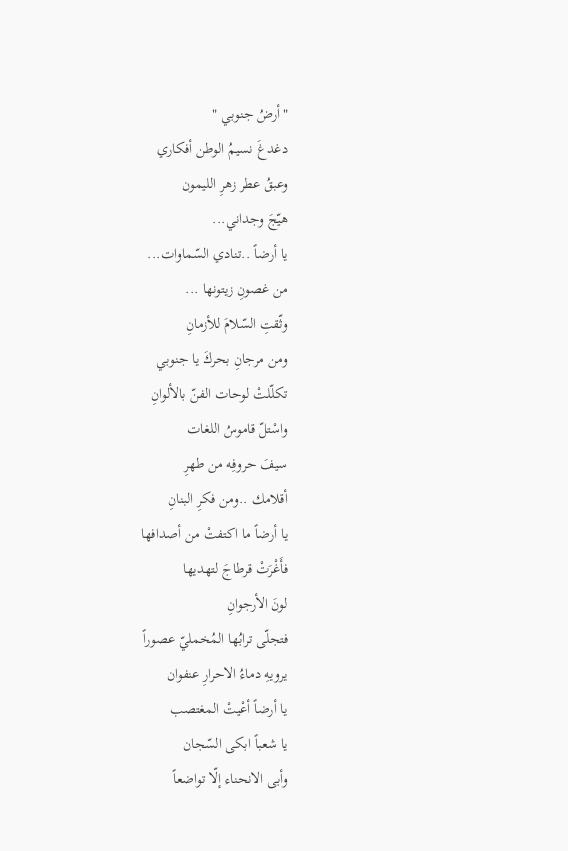"أرضُ جنوبي "
دغدغَ نسيمُ الوطن أفكاري
وعبقُ عطر زهرِ الليمون
هيّجَ وجداني...
يا أرضاً ..تنادي السّماوات...
من غصونِ زيتونها ...
وثّقتِ السّلامَ للأزمانِ
ومن مرجانِ بحركَ يا جنوبي
تكلّلتْ لوحات الفنّ بالألوانِ
واسْتلّ قاموسُ اللغات
سيفَ حروفِه من طهرِ
أقلامك ..ومن فكرِ البنانِ
يا أرضاً ما اكتفتْ من أصدافها
فأَغْرَتْ قرطاجَ لتهديها
لونَ الأرجوانِ
فتجلّى ترابُها المُخمليّ عصوراً
يرويهِ دماءُ الاحرارِ عنفوان
يا أرضاً أعْيتْ المغتصب
يا شعباً ابكى السّجان
وأبى الانحناء إلّا تواضعاً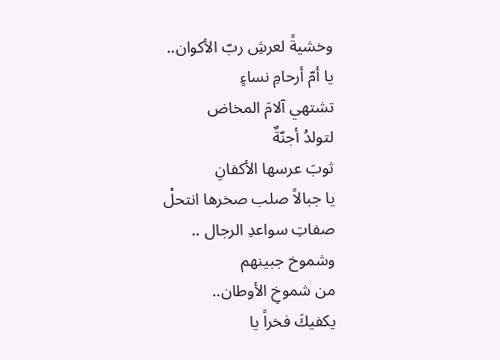وخشيةً لعرشِ ربّ الأكوان..
يا أمّ أرحامِ نساءٍ
تشتهي آلامَ المخاض
لتولدُ أجنّةٌ
ثوبَ عرسها الأكفانِ
يا جبالاً صلب صخرها انتحلْ
صفاتِ سواعدِ الرجال ..
وشموخ جبينهم
من شموخِ الأوطان..
يكفيكَ فخراً يا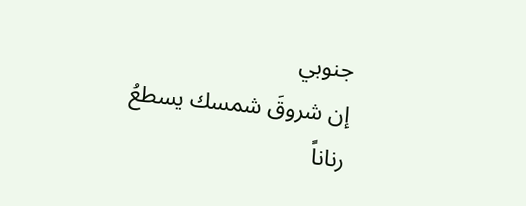جنوبي
إن شروقَ شمسك يسطعُ
رناناً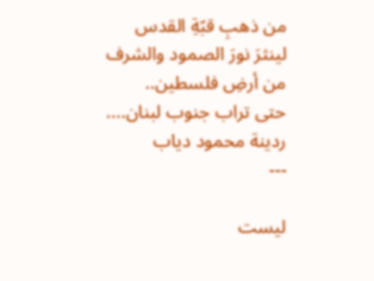من ذهبِ قبّةِ القدس
لينثرَ نورَ الصمود والشرف
من أرضِ فلسطين..
حتى تراب جنوب لبنان....
ردينة محمود دياب
---

ليست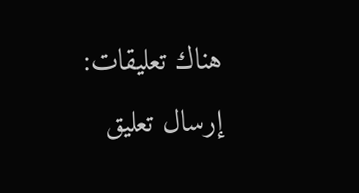هناك تعليقات:
إرسال تعليق